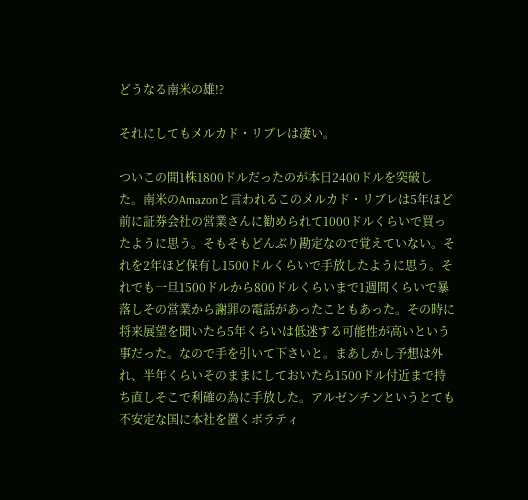どうなる南米の雄!?

それにしてもメルカド・リブレは凄い。

ついこの間1株1800ドルだったのが本日2400ドルを突破した。南米のAmazonと言われるこのメルカド・リブレは5年ほど前に証券会社の営業さんに勧められて1000ドルくらいで買ったように思う。そもそもどんぶり勘定なので覚えていない。それを2年ほど保有し1500ドルくらいで手放したように思う。それでも一旦1500ドルから800ドルくらいまで1週間くらいで暴落しその営業から謝罪の電話があったこともあった。その時に将来展望を聞いたら5年くらいは低迷する可能性が高いという事だった。なので手を引いて下さいと。まあしかし予想は外れ、半年くらいそのままにしておいたら1500ドル付近まで持ち直しそこで利確の為に手放した。アルゼンチンというとても不安定な国に本社を置くボラティ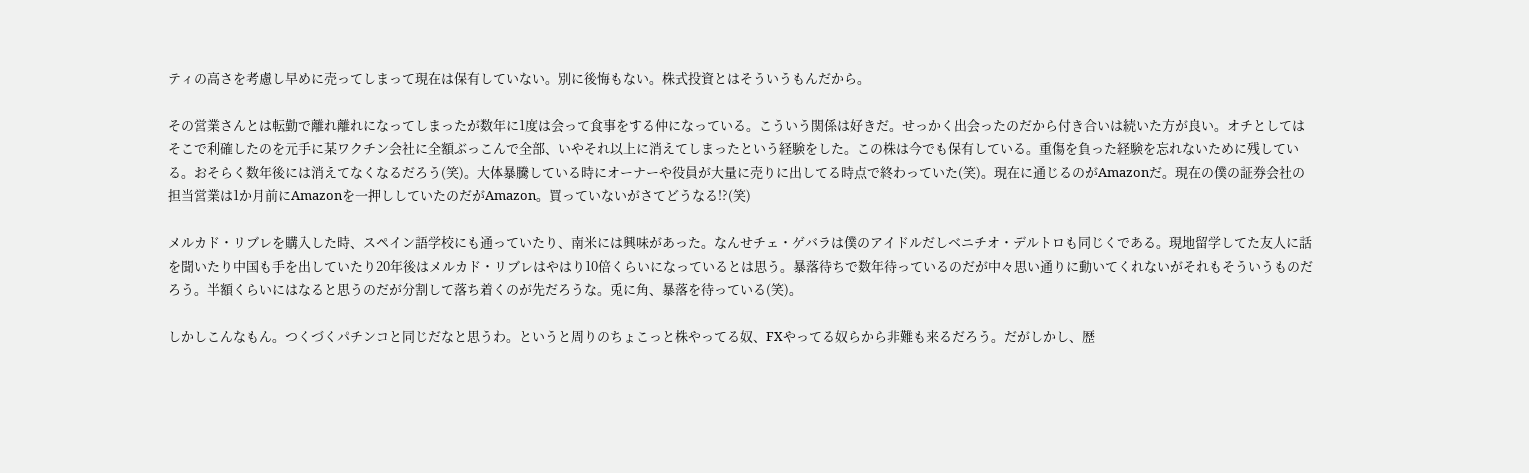ティの高さを考慮し早めに売ってしまって現在は保有していない。別に後悔もない。株式投資とはそういうもんだから。

その営業さんとは転勤で離れ離れになってしまったが数年に1度は会って食事をする仲になっている。こういう関係は好きだ。せっかく出会ったのだから付き合いは続いた方が良い。オチとしてはそこで利確したのを元手に某ワクチン会社に全額ぶっこんで全部、いやそれ以上に消えてしまったという経験をした。この株は今でも保有している。重傷を負った経験を忘れないために残している。おそらく数年後には消えてなくなるだろう(笑)。大体暴騰している時にオーナーや役員が大量に売りに出してる時点で終わっていた(笑)。現在に通じるのがAmazonだ。現在の僕の証券会社の担当営業は1か月前にAmazonを一押ししていたのだがAmazon。買っていないがさてどうなる!?(笑)

メルカド・リブレを購入した時、スペイン語学校にも通っていたり、南米には興味があった。なんせチェ・ゲバラは僕のアイドルだしベニチオ・デルトロも同じくである。現地留学してた友人に話を聞いたり中国も手を出していたり20年後はメルカド・リブレはやはり10倍くらいになっているとは思う。暴落待ちで数年待っているのだが中々思い通りに動いてくれないがそれもそういうものだろう。半額くらいにはなると思うのだが分割して落ち着くのが先だろうな。兎に角、暴落を待っている(笑)。

しかしこんなもん。つくづくパチンコと同じだなと思うわ。というと周りのちょこっと株やってる奴、FXやってる奴らから非難も来るだろう。だがしかし、歴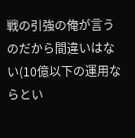戦の引強の俺が言うのだから間違いはない(10億以下の運用ならとい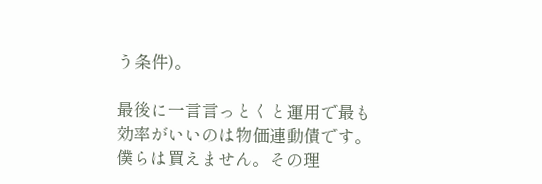う条件)。

最後に一言言っとくと運用で最も効率がいいのは物価連動債です。僕らは買えません。その理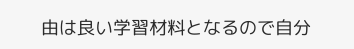由は良い学習材料となるので自分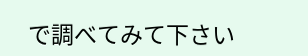で調べてみて下さい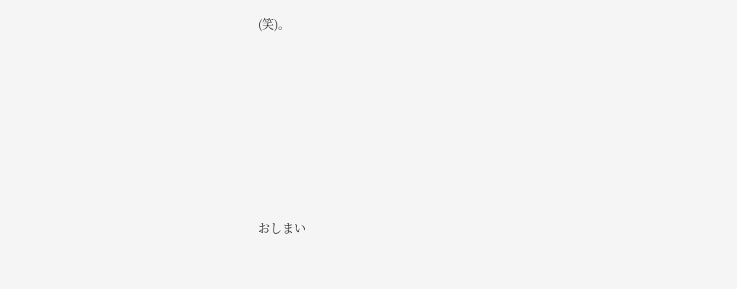(笑)。







おしまい